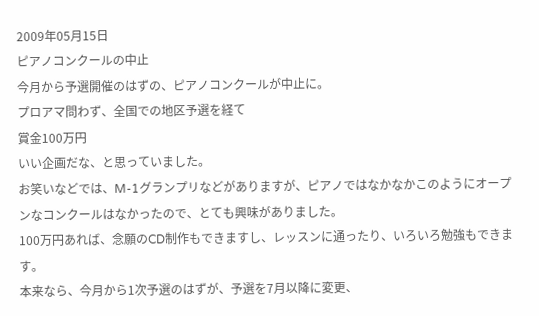2009年05月15日
ピアノコンクールの中止
今月から予選開催のはずの、ピアノコンクールが中止に。
プロアマ問わず、全国での地区予選を経て
賞金100万円
いい企画だな、と思っていました。
お笑いなどでは、M-1グランプリなどがありますが、ピアノではなかなかこのようにオープンなコンクールはなかったので、とても興味がありました。
100万円あれば、念願のCD制作もできますし、レッスンに通ったり、いろいろ勉強もできます。
本来なら、今月から1次予選のはずが、予選を7月以降に変更、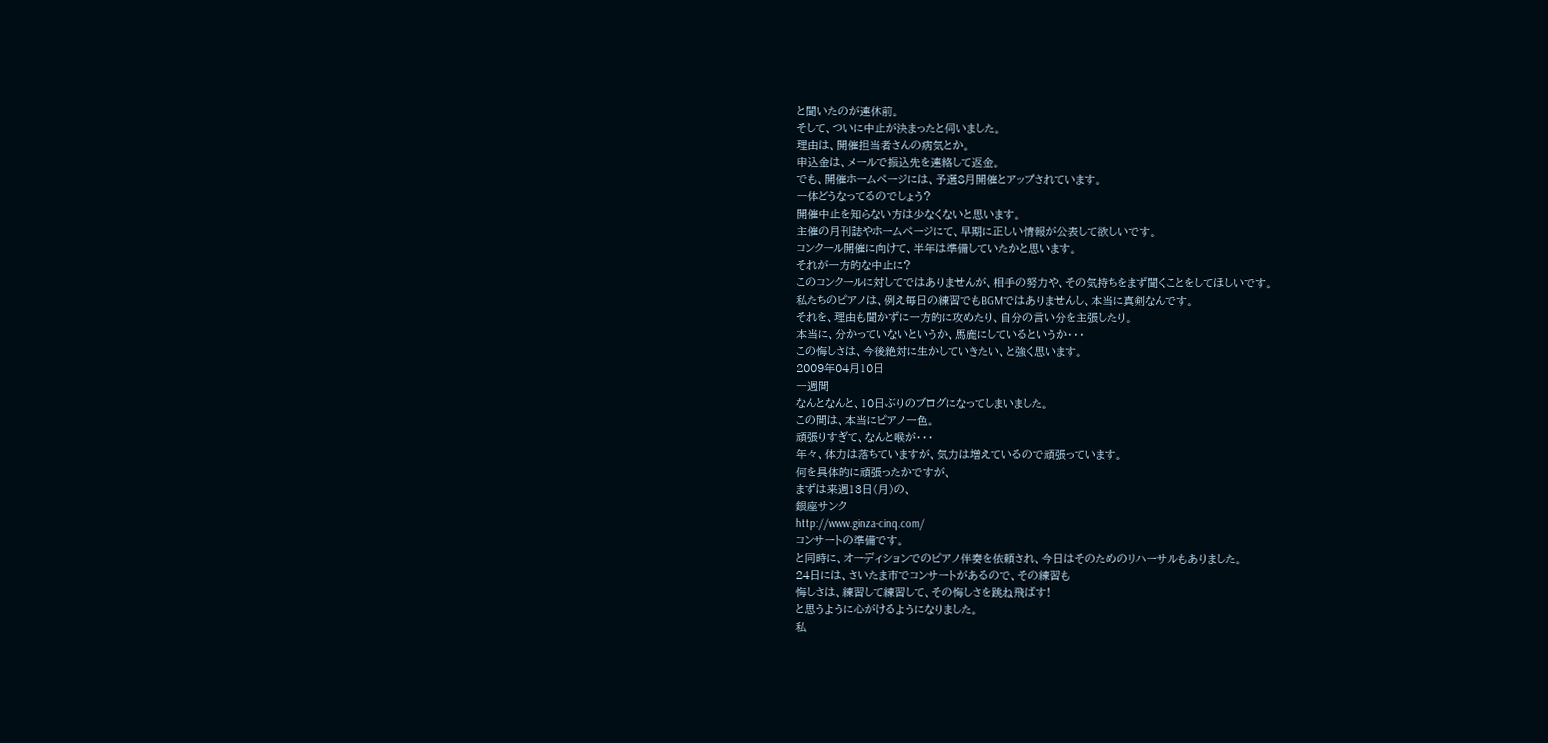と聞いたのが連休前。
そして、ついに中止が決まったと伺いました。
理由は、開催担当者さんの病気とか。
申込金は、メールで振込先を連絡して返金。
でも、開催ホームページには、予選8月開催とアップされています。
一体どうなってるのでしょう?
開催中止を知らない方は少なくないと思います。
主催の月刊誌やホームページにて、早期に正しい情報が公表して欲しいです。
コンクール開催に向けて、半年は準備していたかと思います。
それが一方的な中止に?
このコンクールに対してではありませんが、相手の努力や、その気持ちをまず聞くことをしてほしいです。
私たちのピアノは、例え毎日の練習でもBGMではありませんし、本当に真剣なんです。
それを、理由も聞かずに一方的に攻めたり、自分の言い分を主張したり。
本当に、分かっていないというか、馬鹿にしているというか・・・
この悔しさは、今後絶対に生かしていきたい、と強く思います。
2009年04月10日
一週間
なんとなんと、10日ぶりのブログになってしまいました。
この間は、本当にピアノ一色。
頑張りすぎて、なんと喉が・・・
年々、体力は落ちていますが、気力は増えているので頑張っています。
何を具体的に頑張ったかですが、
まずは来週13日(月)の、
銀座サンク
http://www.ginza-cinq.com/
コンサートの準備です。
と同時に、オーディションでのピアノ伴奏を依頼され、今日はそのためのリハーサルもありました。
24日には、さいたま市でコンサートがあるので、その練習も
悔しさは、練習して練習して、その悔しさを跳ね飛ばす!
と思うように心がけるようになりました。
私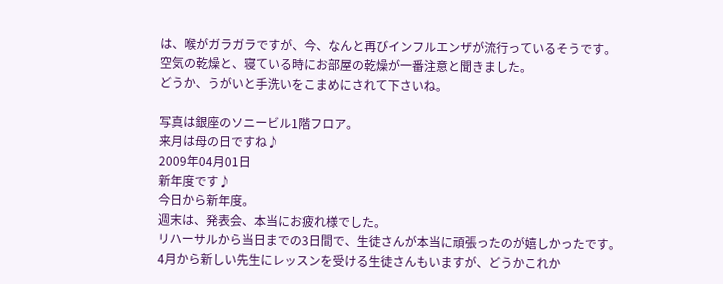は、喉がガラガラですが、今、なんと再びインフルエンザが流行っているそうです。
空気の乾燥と、寝ている時にお部屋の乾燥が一番注意と聞きました。
どうか、うがいと手洗いをこまめにされて下さいね。

写真は銀座のソニービル1階フロア。
来月は母の日ですね♪
2009年04月01日
新年度です♪
今日から新年度。
週末は、発表会、本当にお疲れ様でした。
リハーサルから当日までの3日間で、生徒さんが本当に頑張ったのが嬉しかったです。
4月から新しい先生にレッスンを受ける生徒さんもいますが、どうかこれか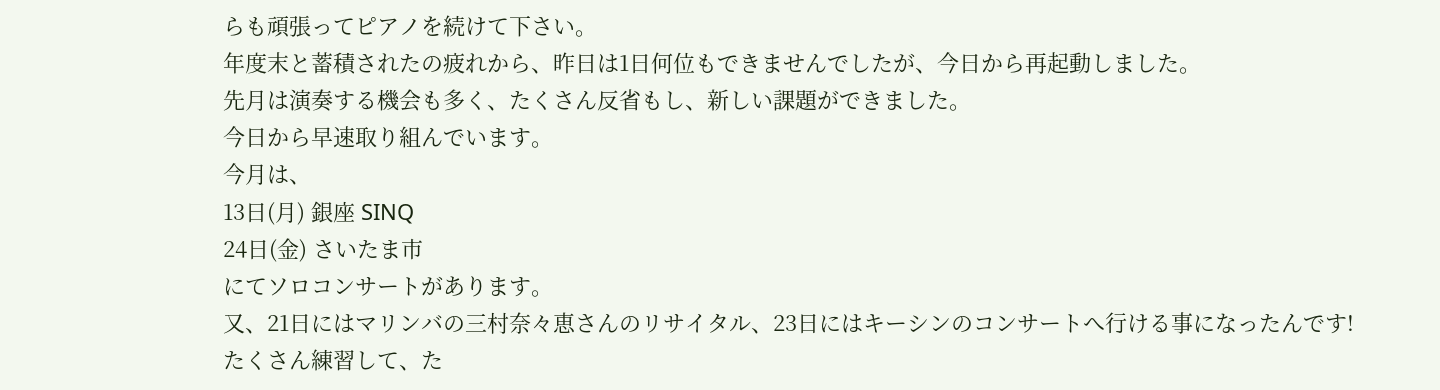らも頑張ってピアノを続けて下さい。
年度末と蓄積されたの疲れから、昨日は1日何位もできませんでしたが、今日から再起動しました。
先月は演奏する機会も多く、たくさん反省もし、新しい課題ができました。
今日から早速取り組んでいます。
今月は、
13日(月) 銀座 SINQ
24日(金) さいたま市
にてソロコンサートがあります。
又、21日にはマリンバの三村奈々恵さんのリサイタル、23日にはキーシンのコンサートへ行ける事になったんです!
たくさん練習して、た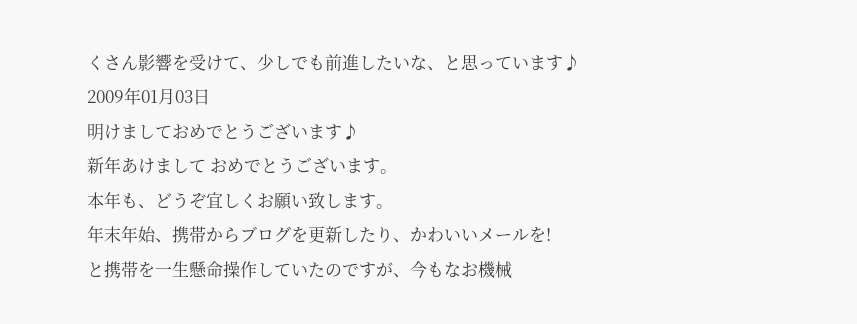くさん影響を受けて、少しでも前進したいな、と思っています♪
2009年01月03日
明けましておめでとうございます♪
新年あけまして おめでとうございます。
本年も、どうぞ宜しくお願い致します。
年末年始、携帯からブログを更新したり、かわいいメールを!
と携帯を一生懸命操作していたのですが、今もなお機械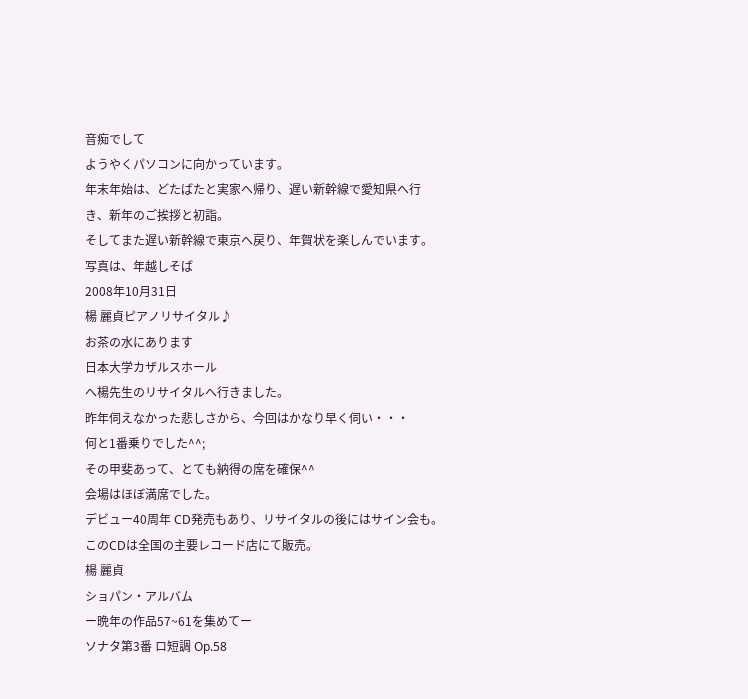音痴でして
ようやくパソコンに向かっています。
年末年始は、どたばたと実家へ帰り、遅い新幹線で愛知県へ行き、新年のご挨拶と初詣。
そしてまた遅い新幹線で東京へ戻り、年賀状を楽しんでいます。
写真は、年越しそば
2008年10月31日
楊 麗貞ピアノリサイタル♪
お茶の水にあります
日本大学カザルスホール
へ楊先生のリサイタルへ行きました。
昨年伺えなかった悲しさから、今回はかなり早く伺い・・・
何と1番乗りでした^^;
その甲斐あって、とても納得の席を確保^^
会場はほぼ満席でした。
デビュー40周年 CD発売もあり、リサイタルの後にはサイン会も。
このCDは全国の主要レコード店にて販売。
楊 麗貞
ショパン・アルバム
ー晩年の作品57~61を集めてー
ソナタ第3番 ロ短調 Op.58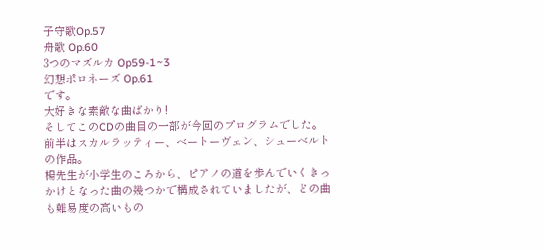子守歌Op.57
舟歌 Op.60
3つのマズルカ Op59-1~3
幻想ポロネーズ Op.61
です。
大好きな素敵な曲ばかり!
そしてこのCDの曲目の一部が今回のプログラムでした。
前半はスカルラッティー、ベートーヴェン、シューベルトの作品。
楊先生が小学生のころから、ピアノの道を歩んでいくきっかけとなった曲の幾つかで構成されていましたが、どの曲も難易度の高いもの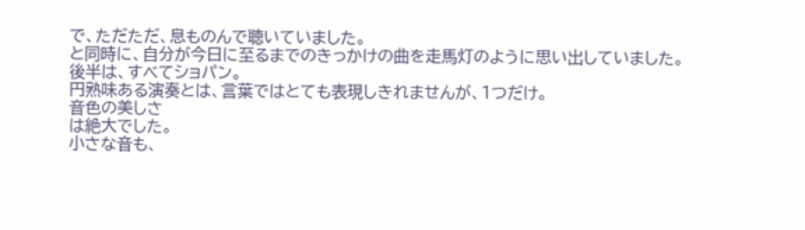で、ただただ、息ものんで聴いていました。
と同時に、自分が今日に至るまでのきっかけの曲を走馬灯のように思い出していました。
後半は、すべてショパン。
円熟味ある演奏とは、言葉ではとても表現しきれませんが、1つだけ。
音色の美しさ
は絶大でした。
小さな音も、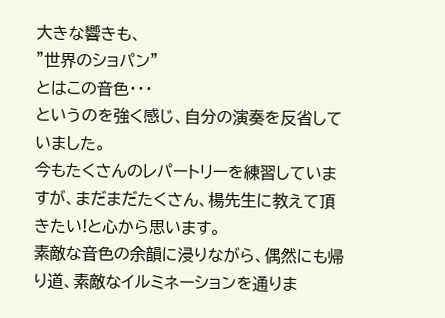大きな響きも、
”世界のショパン”
とはこの音色・・・
というのを強く感じ、自分の演奏を反省していました。
今もたくさんのレパートリーを練習していますが、まだまだたくさん、楊先生に教えて頂きたい!と心から思います。
素敵な音色の余韻に浸りながら、偶然にも帰り道、素敵なイルミネーションを通りま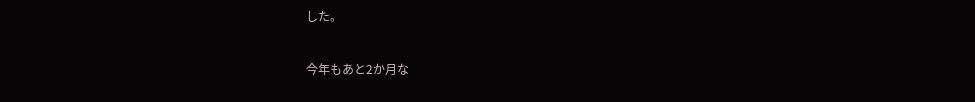した。

今年もあと2か月な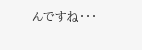んですね・・・